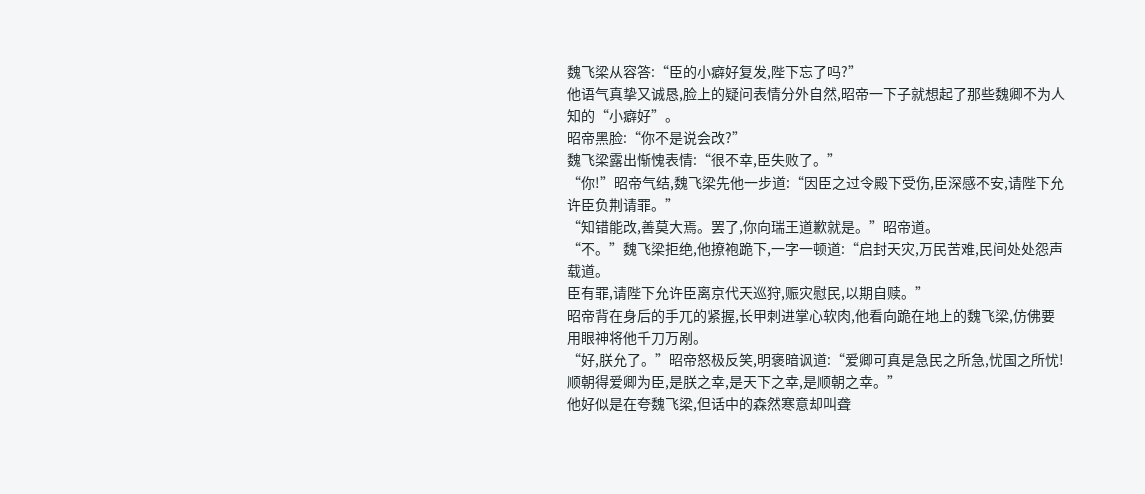魏飞梁从容答:“臣的小癖好复发,陛下忘了吗?”
他语气真挚又诚恳,脸上的疑问表情分外自然,昭帝一下子就想起了那些魏卿不为人知的“小癖好”。
昭帝黑脸:“你不是说会改?”
魏飞梁露出惭愧表情:“很不幸,臣失败了。”
“你!”昭帝气结,魏飞梁先他一步道:“因臣之过令殿下受伤,臣深感不安,请陛下允许臣负荆请罪。”
“知错能改,善莫大焉。罢了,你向瑞王道歉就是。”昭帝道。
“不。”魏飞梁拒绝,他撩袍跪下,一字一顿道:“启封天灾,万民苦难,民间处处怨声载道。
臣有罪,请陛下允许臣离京代天巡狩,赈灾慰民,以期自赎。”
昭帝背在身后的手兀的紧握,长甲刺进掌心软肉,他看向跪在地上的魏飞梁,仿佛要用眼神将他千刀万剐。
“好,朕允了。”昭帝怒极反笑,明褒暗讽道:“爱卿可真是急民之所急,忧国之所忧!
顺朝得爱卿为臣,是朕之幸,是天下之幸,是顺朝之幸。”
他好似是在夸魏飞梁,但话中的森然寒意却叫聋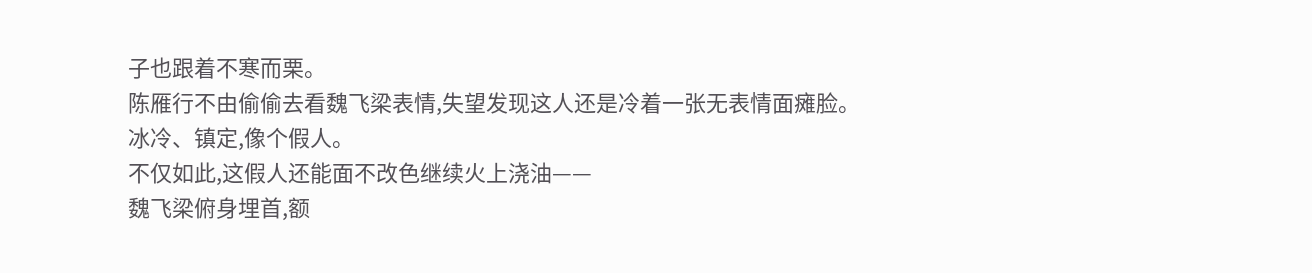子也跟着不寒而栗。
陈雁行不由偷偷去看魏飞梁表情,失望发现这人还是冷着一张无表情面瘫脸。
冰冷、镇定,像个假人。
不仅如此,这假人还能面不改色继续火上浇油——
魏飞梁俯身埋首,额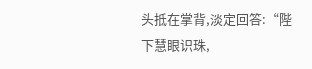头抵在掌背,淡定回答:“陛下慧眼识珠,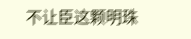不让臣这颗明珠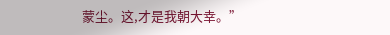蒙尘。这,才是我朝大幸。”